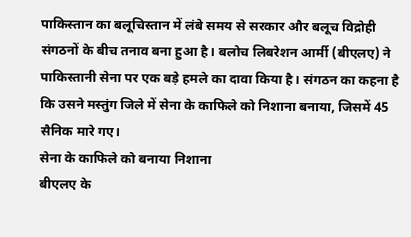पाकिस्तान का बलूचिस्तान में लंबे समय से सरकार और बलूच विद्रोही संगठनों के बीच तनाव बना हुआ है। बलोच लिबरेशन आर्मी (बीएलए) ने पाकिस्तानी सेना पर एक बड़े हमले का दावा किया है। संगठन का कहना है कि उसने मस्तुंग जिले में सेना के काफिले को निशाना बनाया, जिसमें 45 सैनिक मारे गए।
सेना के काफिले को बनाया निशाना
बीएलए के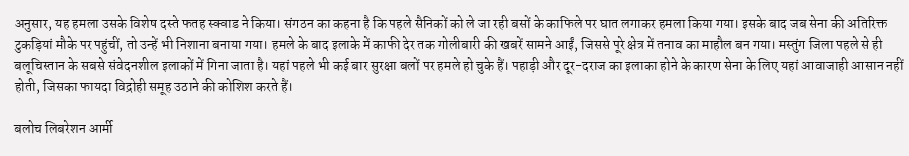अनुसार, यह हमला उसके विशेष दस्ते फतह स्क्वाड ने किया। संगठन का कहना है कि पहले सैनिकों को ले जा रही बसों के काफिले पर घात लगाकर हमला किया गया। इसके बाद जब सेना की अतिरिक्त टुकड़ियां मौके पर पहुंचीं, तो उन्हें भी निशाना बनाया गया। हमले के बाद इलाके में काफी देर तक गोलीबारी की खबरें सामने आईं, जिससे पूरे क्षेत्र में तनाव का माहौल बन गया। मस्तुंग जिला पहले से ही बलूचिस्तान के सबसे संवेदनशील इलाकों में गिना जाता है। यहां पहले भी कई बार सुरक्षा बलों पर हमले हो चुके हैं। पहाड़ी और दूर-दराज का इलाका होने के कारण सेना के लिए यहां आवाजाही आसान नहीं होती, जिसका फायदा विद्रोही समूह उठाने की कोशिश करते हैं।

बलोच लिबरेशन आर्मी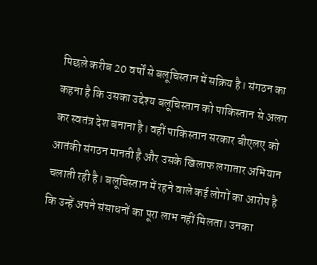पिछले करीब 20 वर्षों से बलूचिस्तान में सक्रिय है। संगठन का कहना है कि उसका उद्देश्य बलूचिस्तान को पाकिस्तान से अलग कर स्वतंत्र देश बनाना है। वहीं पाकिस्तान सरकार बीएलए को आतंकी संगठन मानती है और उसके खिलाफ लगातार अभियान चलाती रही है। बलूचिस्तान में रहने वाले कई लोगों का आरोप है कि उन्हें अपने संसाधनों का पूरा लाभ नहीं मिलता। उनका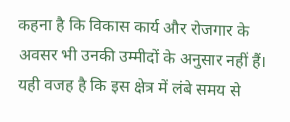कहना है कि विकास कार्य और रोजगार के अवसर भी उनकी उम्मीदों के अनुसार नहीं हैं। यही वजह है कि इस क्षेत्र में लंबे समय से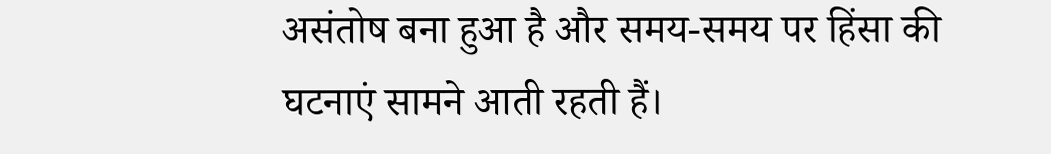असंतोष बना हुआ है और समय-समय पर हिंसा की घटनाएं सामने आती रहती हैं।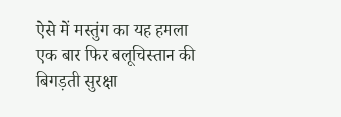ऐसे में मस्तुंग का यह हमला एक बार फिर बलूचिस्तान की बिगड़ती सुरक्षा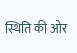स्थिति की ओर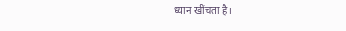ध्यान खींचता है।